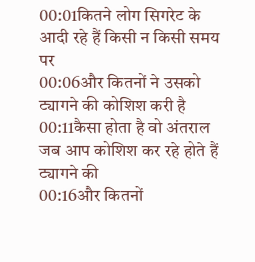00:01कितने लोग सिगरेट के आदी रहे हैं किसी न किसी समय पर
00:06और कितनों ने उसको ट्यागने की कोशिश करी है
00:11कैसा होता है वो अंतराल जब आप कोशिश कर रहे होते हैं ट्यागने की
00:16और कितनों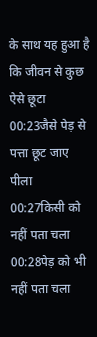के साथ यह हुआ है कि जीवन से कुछ ऐसे छूटा
00:23जैसे पेड़ से पत्ता छूट जाए पीला
00:27किसी को नहीं पता चला
00:28पेड़ को भी नहीं पता चला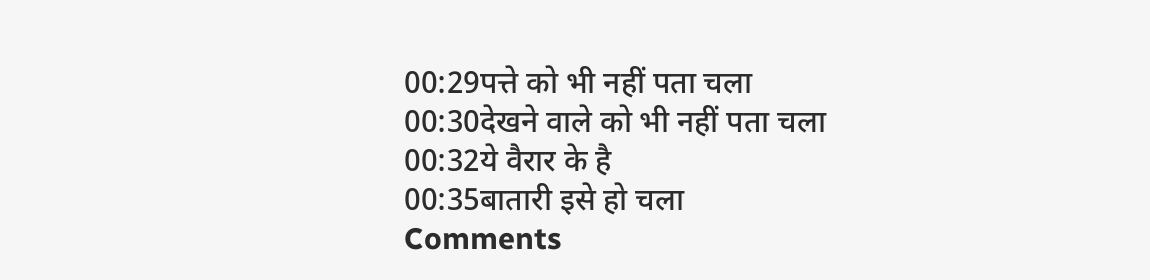00:29पत्ते को भी नहीं पता चला
00:30देखने वाले को भी नहीं पता चला
00:32ये वैरार के है
00:35बातारी इसे हो चला
Comments